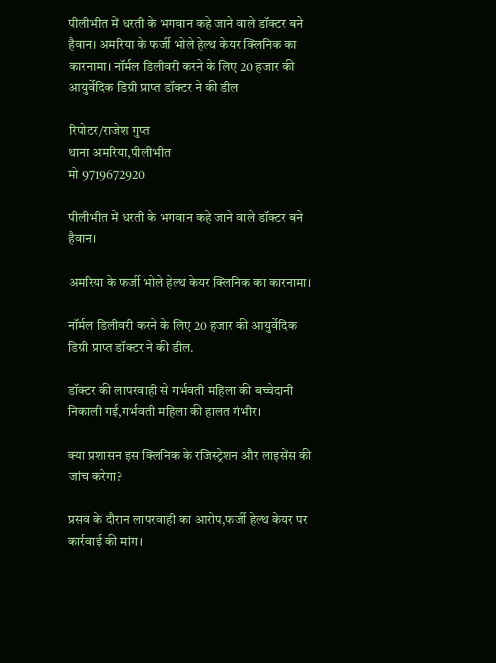पीलीभीत में धरती के भगवान कहे जाने वाले डॉक्टर बने हैवान। अमरिया के फर्जी भोले हेल्थ केयर क्लिनिक का कारनामा। नॉर्मल डिलीवरी करने के लिए 20 हजार की आयुर्वेदिक डिग्री प्राप्त डॉक्टर ने की डील

रिपोटर/राजेश गुप्त
थाना अमरिया,पीलीभीत
मो 9719672920

पीलीभीत में धरती के भगवान कहे जाने वाले डॉक्टर बने हैवान।

अमरिया के फर्जी भोले हेल्थ केयर क्लिनिक का कारनामा।

नॉर्मल डिलीवरी करने के लिए 20 हजार की आयुर्वेदिक डिग्री प्राप्त डॉक्टर ने की डील.

डॉक्टर की लापरवाही से गर्भवती महिला की बच्चेदानी निकाली गई,गर्भवती महिला की हालत गंभीर।

क्या प्रशासन इस क्लिनिक के रजिस्ट्रेशन और लाइसेंस की जांच करेगा?

प्रसव के दौरान लापरवाही का आरोप,फर्जी हेल्थ केयर पर कार्रवाई की मांग।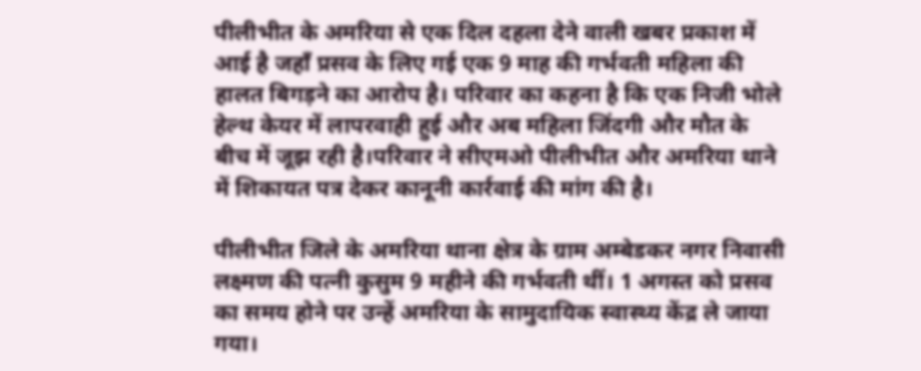पीलीभीत के अमरिया से एक दिल दहला देने वाली खबर प्रकाश में आई है जहाँ प्रसव के लिए गई एक 9 माह की गर्भवती महिला की हालत बिगड़ने का आरोप है। परिवार का कहना है कि एक निजी भोले हेल्थ केयर में लापरवाही हुई और अब महिला जिंदगी और मौत के बीच में जूझ रही है।परिवार ने सीएमओ पीलीभीत और अमरिया थाने में शिकायत पत्र देकर कानूनी कार्रवाई की मांग की है।

पीलीभीत जिले के अमरिया थाना क्षेत्र के ग्राम अम्बेडकर नगर निवासी लक्ष्मण की पत्नी कुसुम 9 महीने की गर्भवती थीं। 1 अगस्त को प्रसव का समय होने पर उन्हें अमरिया के सामुदायिक स्वास्थ्य केंद्र ले जाया गया।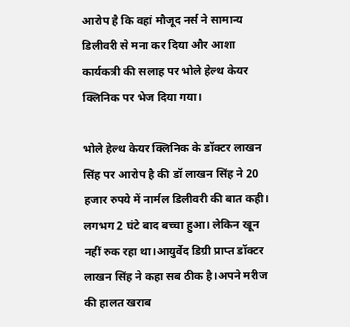आरोप है कि वहां मौजूद नर्स ने सामान्य डिलीवरी से मना कर दिया और आशा कार्यकत्री की सलाह पर भोले हेल्थ केयर क्लिनिक पर भेज दिया गया।

भोले हेल्थ केयर क्लिनिक के डॉक्टर लाखन सिंह पर आरोप है की डॉ लाखन सिंह ने 20 हजार रुपये में नार्मल डिलीवरी की बात कही। लगभग 2 घंटे बाद बच्चा हुआ। लेकिन खून नहीं रुक रहा था।आयुर्वेद डिग्री प्राप्त डॉक्टर लाखन सिंह ने कहा सब ठीक है।अपने मरीज की हालत खराब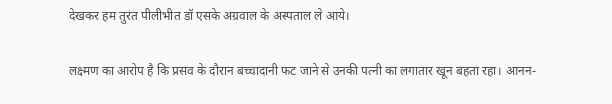देखकर हम तुरंत पीलीभीत डॉ एसके अग्रवाल के अस्पताल ले आये।

लक्ष्मण का आरोप है कि प्रसव के दौरान बच्चादानी फट जाने से उनकी पत्नी का लगातार खून बहता रहा। आनन-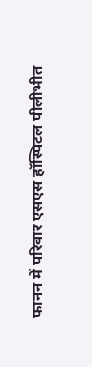फानन में परिवार एसएस हॉस्पिटल पीलीभीत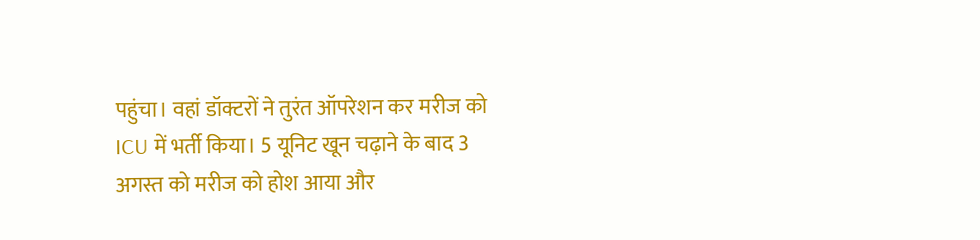पहुंचा। वहां डॉक्टरों ने तुरंत ऑपरेशन कर मरीज को ICU में भर्ती किया। 5 यूनिट खून चढ़ाने के बाद 3 अगस्त को मरीज को होश आया और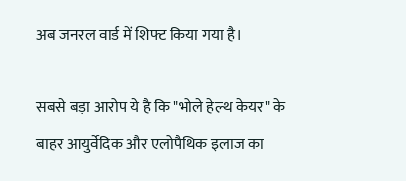अब जनरल वार्ड में शिफ्ट किया गया है।

सबसे बड़ा आरोप ये है कि "भोले हेल्थ केयर" के बाहर आयुर्वेदिक और एलोपैथिक इलाज का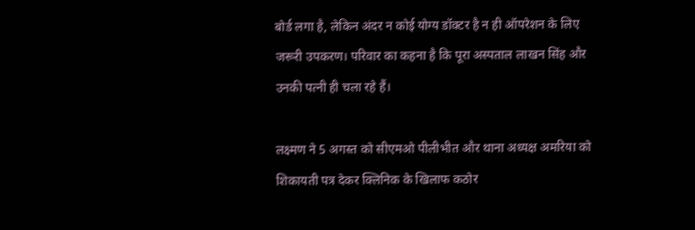बोर्ड लगा है, लेकिन अंदर न कोई योग्य डॉक्टर है न ही ऑपरेशन के लिए जरूरी उपकरण। परिवार का कहना है कि पूरा अस्पताल लाखन सिंह और उनकी पत्नी ही चला रहे हैं।

लक्ष्मण ने 5 अगस्त को सीएमओ पीलीभीत और थाना अध्यक्ष अमरिया को शिकायती पत्र देकर क्लिनिक के खिलाफ कठोर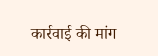कार्रवाई की मांग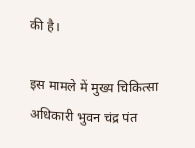की है।

इस मामले में मुख्य चिकित्सा अधिकारी भुवन चंद्र पंत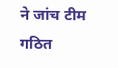ने जांच टीम गठित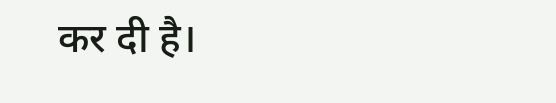कर दी है।